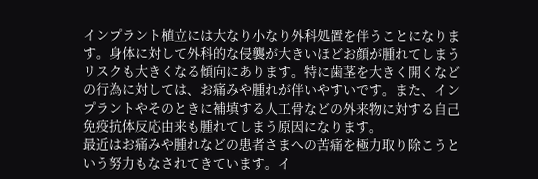インプラント植立には大なり小なり外科処置を伴うことになります。身体に対して外科的な侵襲が大きいほどお顔が腫れてしまうリスクも大きくなる傾向にあります。特に歯茎を大きく開くなどの行為に対しては、お痛みや腫れが伴いやすいです。また、インプラントやそのときに補填する人工骨などの外来物に対する自己免疫抗体反応由来も腫れてしまう原因になります。
最近はお痛みや腫れなどの患者さまへの苦痛を極力取り除こうという努力もなされてきています。イ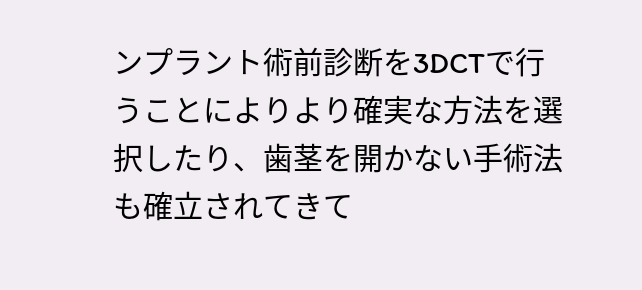ンプラント術前診断を3DCTで行うことによりより確実な方法を選択したり、歯茎を開かない手術法も確立されてきて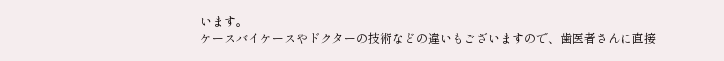います。
ケースバイケースやドクターの技術などの違いもございますので、歯医者さんに直接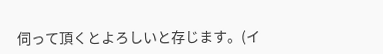伺って頂くとよろしいと存じます。(イ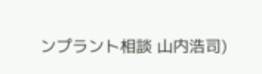ンプラント相談 山内浩司)